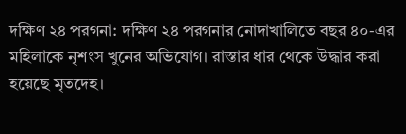দক্ষিণ ২৪ পরগনা: দক্ষিণ ২৪ পরগনার নোদাখালিতে বছর ৪০-এর মহিলাকে নৃশংস খুনের অভিযোগ। রাস্তার ধার থেকে উদ্ধার করা হয়েছে মৃতদেহ।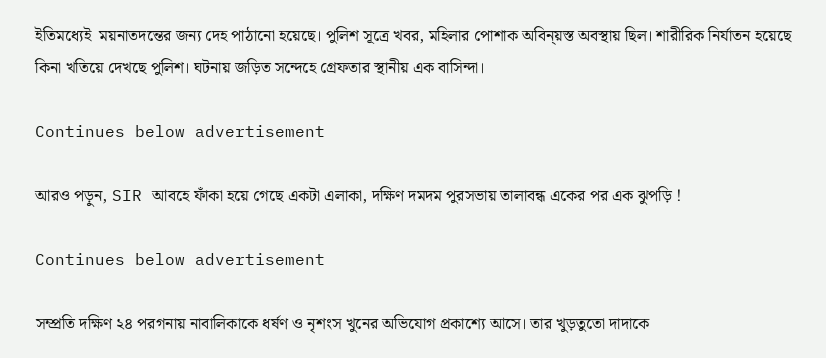ইতিমধ্যেই  ময়নাতদন্তের জন্য দেহ পাঠানো হয়েছে। পুলিশ সূত্রে খবর, মহিলার পোশাক অবিন্য়স্ত অবস্থায় ছিল। শারীরিক নির্যাতন হয়েছে কিনা খতিয়ে দেখছে পুলিশ। ঘটনায় জড়িত সন্দেহে গ্রেফতার স্থানীয় এক বাসিন্দা।

Continues below advertisement

আরও পড়ুন, SIR আবহে ফাঁকা হয়ে গেছে একটা এলাকা, দক্ষিণ দমদম পুরসভায় তালাবন্ধ একের পর এক ঝুপড়ি !

Continues below advertisement

সম্প্রতি দক্ষিণ ২৪ পরগনায় নাবালিকাকে ধর্ষণ ও নৃশংস খুনের অভিযোগ প্রকাশ্যে আসে। তার খুড়তুতো দাদাকে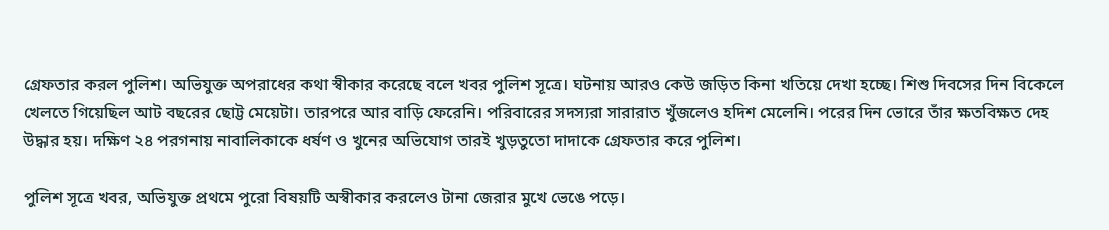গ্রেফতার করল পুলিশ। অভিযুক্ত অপরাধের কথা স্বীকার করেছে বলে খবর পুলিশ সূত্রে। ঘটনায় আরও কেউ জড়িত কিনা খতিয়ে দেখা হচ্ছে। শিশু দিবসের দিন বিকেলে খেলতে গিয়েছিল আট বছরের ছোট্ট মেয়েটা। তারপরে আর বাড়ি ফেরেনি। পরিবারের সদস্যরা সারারাত খুঁজলেও হদিশ মেলেনি। পরের দিন ভোরে তাঁর ক্ষতবিক্ষত দেহ উদ্ধার হয়। দক্ষিণ ২৪ পরগনায় নাবালিকাকে ধর্ষণ ও খুনের অভিযোগ তারই খুড়তুতো দাদাকে গ্রেফতার করে পুলিশ।

পুলিশ সূত্রে খবর, অভিযুক্ত প্রথমে পুরো বিষয়টি অস্বীকার করলেও টানা জেরার মুখে ভেঙে পড়ে।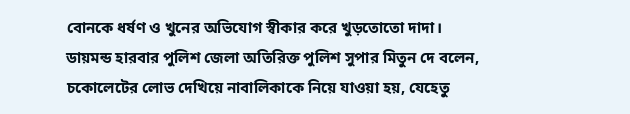বোনকে ধর্ষণ ও খুনের অভিযোগ স্বীকার করে খুড়তোতো দাদা। ডায়মন্ড হারবার পুলিশ জেলা অতিরিক্ত পুলিশ সুপার মিতুন দে বলেন, চকোলেটের লোভ দেখিয়ে নাবালিকাকে নিয়ে যাওয়া হয়, যেহেতু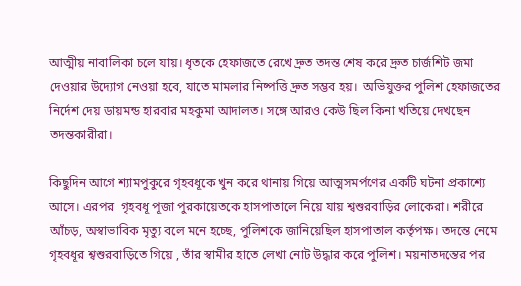আত্মীয় নাবালিকা চলে যায়। ধৃতকে হেফাজতে রেখে দ্রুত তদন্ত শেষ করে দ্রুত চার্জশিট জমা দেওয়ার উদ্যোগ নেওয়া হবে, যাতে মামলার নিষ্পত্তি দ্রুত সম্ভব হয়।  অভিযুক্তর পুলিশ হেফাজতের নির্দেশ দেয় ডায়মন্ড হারবার মহকুমা আদালত। সঙ্গে আরও কেউ ছিল কিনা খতিয়ে দেখছেন তদন্তকারীরা।

কিছুদিন আগে শ্যামপুকুরে গৃহবধূকে খুন করে থানায় গিয়ে আত্মসমর্পণের একটি ঘটনা প্রকাশ্যে আসে। এরপর  গৃহবধূ পূজা পুরকায়েতকে হাসপাতালে নিয়ে যায় শ্বশুরবাড়ির লোকেরা। শরীরে আঁচড়, অস্বাভাবিক মৃত্যু বলে মনে হচ্ছে, পুলিশকে জানিয়েছিল হাসপাতাল কর্তৃপক্ষ। তদন্তে নেমে গৃহবধূর শ্বশুরবাড়িতে গিয়ে , তাঁর স্বামীর হাতে লেখা নোট উদ্ধার করে পুলিশ। ময়নাতদন্তের পর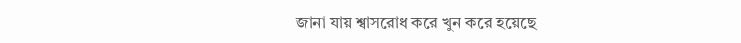জানা যায় শ্বাসরোধ করে খুন করে হয়েছে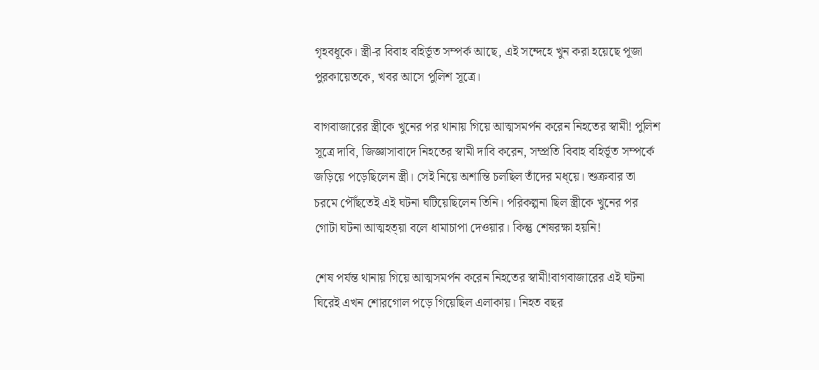গৃহবধূকে। স্ত্রী-র বিবাহ বহির্ভূত সম্পর্ক আছে, এই সন্দেহে খুন করা হয়েছে পূজা পুরকায়েতকে, খবর আসে পুলিশ সূত্রে।

বাগবাজারের স্ত্রীকে খুনের পর থানায় গিয়ে আত্মসমর্পন করেন নিহতের স্বামী! পুলিশ সূত্রে দাবি, জিজ্ঞাসাবাদে নিহতের স্বামী দাবি করেন, সম্প্রতি বিবাহ বহির্ভূত সম্পর্কে জড়িয়ে পড়েছিলেন স্ত্রী। সেই নিয়ে অশান্তি চলছিল তাঁদের মধ্য়ে। শুক্রবার তা চরমে পৌঁছতেই এই ঘটনা ঘটিয়েছিলেন তিনি। পরিকল্পনা ছিল স্ত্রীকে খুনের পর গোটা ঘটনা আত্মহত্য়া বলে ধামাচাপা দেওয়ার। কিন্তু শেষরক্ষা হয়নি!

শেষ পর্যন্ত থানায় গিয়ে আত্মসমর্পন করেন নিহতের স্বামী!বাগবাজারের এই ঘটনা ঘিরেই এখন শোরগোল পড়ে গিয়েছিল এলাকায়। নিহত বছর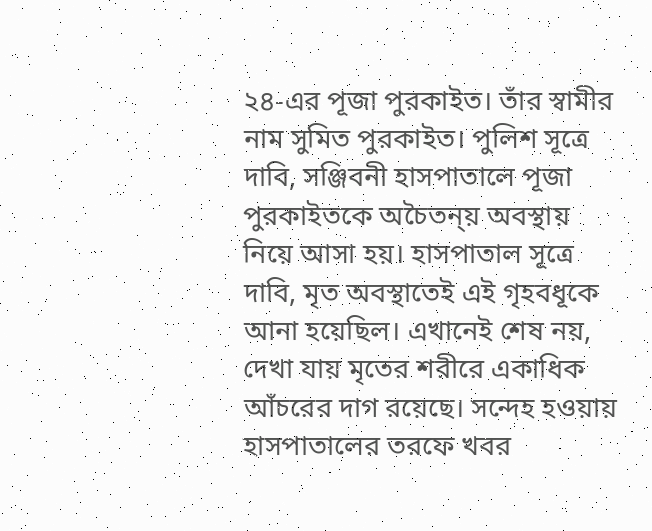২৪-এর পূজা পুরকাইত। তাঁর স্বামীর নাম সুমিত পুরকাইত। পুলিশ সূত্রে দাবি, সঞ্জিবনী হাসপাতালে পূজা পুরকাইতকে অচৈতন্য় অবস্থায় নিয়ে আসা হয়। হাসপাতাল সূত্রে দাবি, মৃত অবস্থাতেই এই গৃহবধূকে আনা হয়েছিল। এখানেই শেষ নয়, দেখা যায় মৃতের শরীরে একাধিক আঁচরের দাগ রয়েছে। সন্দেহ হওয়ায় হাসপাতালের তরফে খবর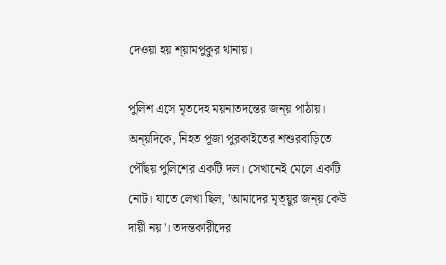দেওয়া হয় শ্য়ামপুকুর থানায়।

পুলিশ এসে মৃতদেহ ময়নাতদন্তের জন্য় পাঠায়। অন্য়দিকে, নিহত পূজা পুরকাইতের শশুরবাড়িতে পৌঁছয় পুলিশের একটি দল। সেখানেই মেলে একটি নোট। যাতে লেখা ছিল, 'আমাদের মৃত্য়ুর জন্য় কেউ দায়ী নয়'। তদন্তকারীদের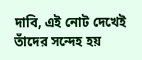দাবি, এই নোট দেখেই তাঁদের সন্দেহ হয়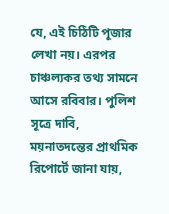যে, এই চিঠিটি পূজার লেখা নয়। এরপর চাঞ্চল্যকর তথ্য সামনে আসে রবিবার। পুলিশ সূত্রে দাবি, ময়নাতদন্তের প্রাথমিক রিপোর্টে জানা যায়,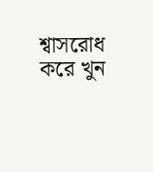শ্বাসরোধ করে খুন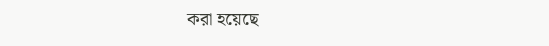করা হয়েছে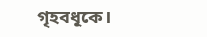গৃহবধূকে।